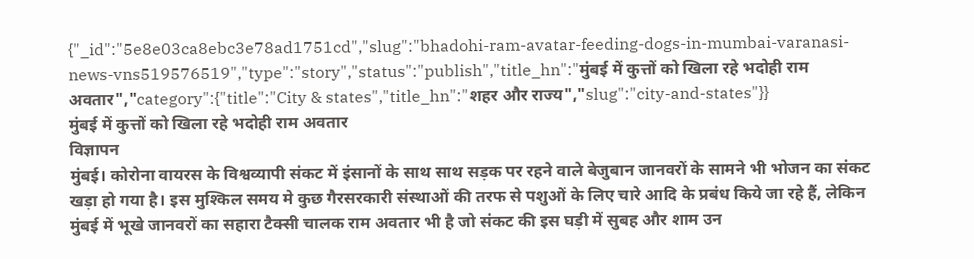{"_id":"5e8e03ca8ebc3e78ad1751cd","slug":"bhadohi-ram-avatar-feeding-dogs-in-mumbai-varanasi-news-vns519576519","type":"story","status":"publish","title_hn":"मुंबई में कुत्तों को खिला रहे भदोही राम अवतार","category":{"title":"City & states","title_hn":"शहर और राज्य","slug":"city-and-states"}}
मुंबई में कुत्तों को खिला रहे भदोही राम अवतार
विज्ञापन
मुंबई। कोरोना वायरस के विश्वव्यापी संकट में इंसानों के साथ साथ सड़क पर रहने वाले बेजुबान जानवरों के सामने भी भोजन का संकट खड़ा हो गया है। इस मुश्किल समय मे कुछ गैरसरकारी संस्थाओं की तरफ से पशुओं के लिए चारे आदि के प्रबंध किये जा रहे हैं, लेकिन मुंबई में भूखे जानवरों का सहारा टैक्सी चालक राम अवतार भी है जो संकट की इस घड़ी में सुबह और शाम उन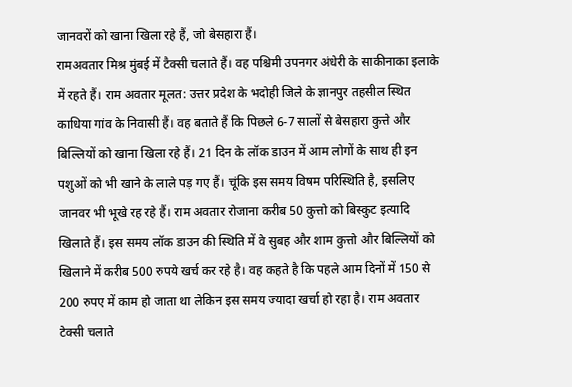जानवरों को खाना खिला रहे हैं, जो बेसहारा हैं।
रामअवतार मिश्र मुंबई में टैक्सी चलाते हैं। वह पश्चिमी उपनगर अंधेरी के साकीनाका इलाके में रहते हैं। राम अवतार मूलत: उत्तर प्रदेश के भदोही जिले के ज्ञानपुर तहसील स्थित काधिया गांव के निवासी हैं। वह बताते हैं कि पिछले 6-7 सालों से बेसहारा कुत्ते और बिल्लियों को खाना खिला रहे हैं। 21 दिन के लॉक डाउन में आम लोगों के साथ ही इन पशुओं को भी खाने के लाले पड़ गए हैं। चूंकि इस समय विषम परिस्थिति है, इसलिए जानवर भी भूखे रह रहे हैं। राम अवतार रोजाना करीब 50 कुत्तो को बिस्कुट इत्यादि खिलाते हैं। इस समय लॉक डाउन की स्थिति में वे सुबह और शाम कुत्तो और बिल्लियों को खिलाने में करीब 500 रुपये खर्च कर रहे है। वह कहते है कि पहले आम दिनों में 150 से 200 रुपए में काम हो जाता था लेकिन इस समय ज्यादा खर्चा हो रहा है। राम अवतार टेक्सी चलाते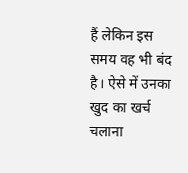हैं लेकिन इस समय वह भी बंद है। ऐसे में उनका खुद का खर्च चलाना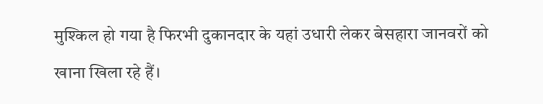मुश्किल हो गया है फिरभी दुकानदार के यहां उधारी लेकर बेसहारा जानवरों को खाना खिला रहे हैं।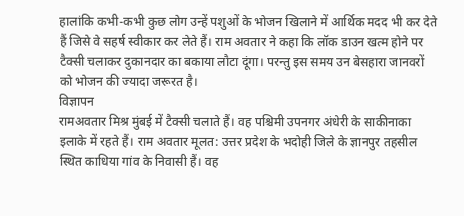हालांकि कभी-कभी कुछ लोग उन्हें पशुओं के भोजन खिलाने में आर्थिक मदद भी कर देते हैं जिसे वे सहर्ष स्वीकार कर लेते हैं। राम अवतार ने कहा कि लॉक डाउन खत्म होने पर टैक्सी चलाकर दुकानदार का बकाया लौटा दूंगा। परन्तु इस समय उन बेसहारा जानवरों को भोजन की ज्यादा जरूरत है।
विज्ञापन
रामअवतार मिश्र मुंबई में टैक्सी चलाते हैं। वह पश्चिमी उपनगर अंधेरी के साकीनाका इलाके में रहते हैं। राम अवतार मूलत: उत्तर प्रदेश के भदोही जिले के ज्ञानपुर तहसील स्थित काधिया गांव के निवासी हैं। वह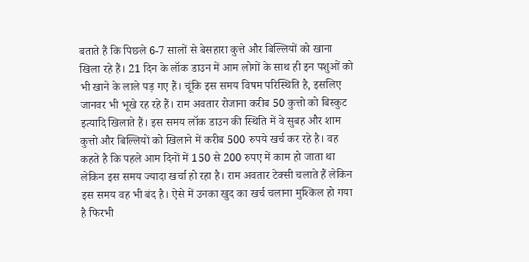बताते हैं कि पिछले 6-7 सालों से बेसहारा कुत्ते और बिल्लियों को खाना खिला रहे हैं। 21 दिन के लॉक डाउन में आम लोगों के साथ ही इन पशुओं को भी खाने के लाले पड़ गए हैं। चूंकि इस समय विषम परिस्थिति है, इसलिए जानवर भी भूखे रह रहे हैं। राम अवतार रोजाना करीब 50 कुत्तो को बिस्कुट इत्यादि खिलाते हैं। इस समय लॉक डाउन की स्थिति में वे सुबह और शाम कुत्तो और बिल्लियों को खिलाने में करीब 500 रुपये खर्च कर रहे है। वह कहते है कि पहले आम दिनों में 150 से 200 रुपए में काम हो जाता था लेकिन इस समय ज्यादा खर्चा हो रहा है। राम अवतार टेक्सी चलाते हैं लेकिन इस समय वह भी बंद है। ऐसे में उनका खुद का खर्च चलाना मुश्किल हो गया है फिरभी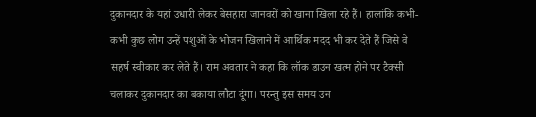दुकानदार के यहां उधारी लेकर बेसहारा जानवरों को खाना खिला रहे हैं। हालांकि कभी-कभी कुछ लोग उन्हें पशुओं के भोजन खिलाने में आर्थिक मदद भी कर देते हैं जिसे वे सहर्ष स्वीकार कर लेते हैं। राम अवतार ने कहा कि लॉक डाउन खत्म होने पर टैक्सी चलाकर दुकानदार का बकाया लौटा दूंगा। परन्तु इस समय उन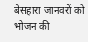बेसहारा जानवरों को भोजन की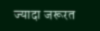ज्यादा जरूरत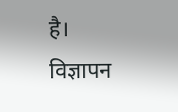है।
विज्ञापन